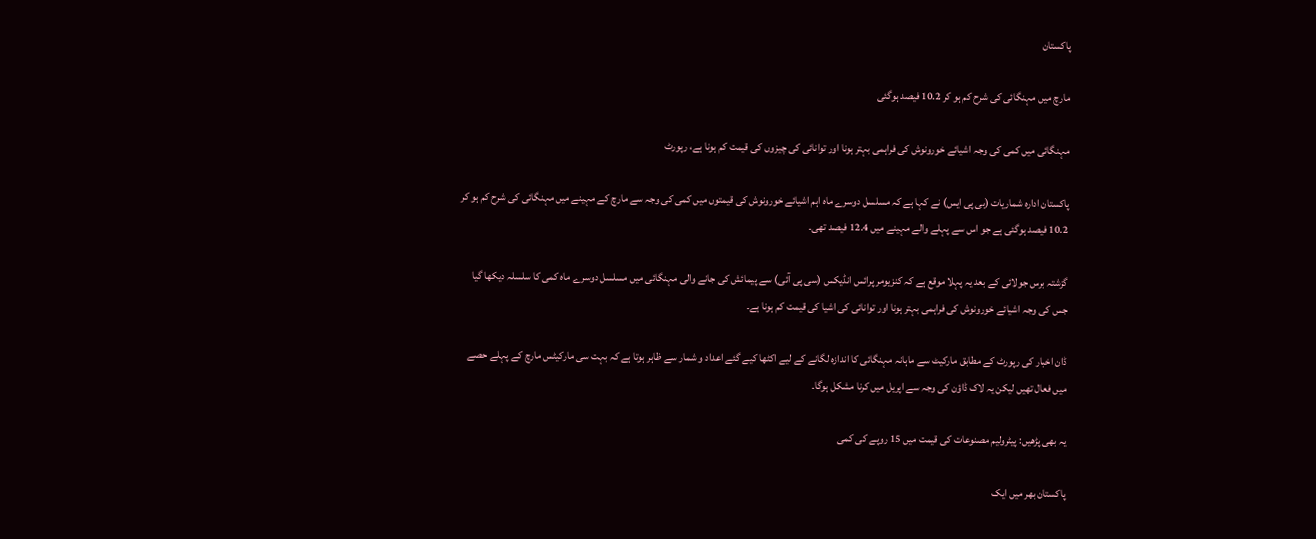پاکستان

مارچ میں مہنگائی کی شرح کم ہو کر 10.2 فیصد ہوگئی

مہنگائی میں کمی کی وجہ اشیائے خورونوش کی فراہمی بہتر ہونا اور توانائی کی چیزوں کی قیمت کم ہونا ہے، رپورٹ

پاکستان ادارہ شماریات (بی پی ایس) نے کہا ہے کہ مسلسل دوسرے ماہ اہم اشیائے خورونوش کی قیمتوں میں کمی کی وجہ سے مارچ کے مہینے میں مہنگائی کی شرح کم ہو کر 10.2 فیصد ہوگئی ہے جو اس سے پہلے والے مہینے میں 12.4 فیصد تھی۔

گزشتہ برس جولائی کے بعد یہ پہلا موقع ہے کہ کنزیومر پرائس انڈیکس (سی پی آئی) سے پیمائش کی جانے والی مہنگائی میں مسلسل دوسرے ماہ کمی کا سلسلہ دیکھا گیا جس کی وجہ اشیائے خورونوش کی فراہمی بہتر ہونا اور توانائی کی اشیا کی قیمت کم ہونا ہے۔

ڈان اخبار کی رپورٹ کے مطابق مارکیٹ سے ماہانہ مہنگائی کا اندازہ لگانے کے لیے اکٹھا کیے گئے اعداد و شمار سے ظاہر ہوتا ہے کہ بہت سی مارکیٹس مارچ کے پہلے حصے میں فعال تھیں لیکن یہ لاک ڈاؤن کی وجہ سے اپریل میں کرنا مشکل ہوگا۔

یہ بھی پڑھیں: پیٹرولیم مصنوعات کی قیمت میں 15 روپے کی کمی

پاکستان بھر میں ایک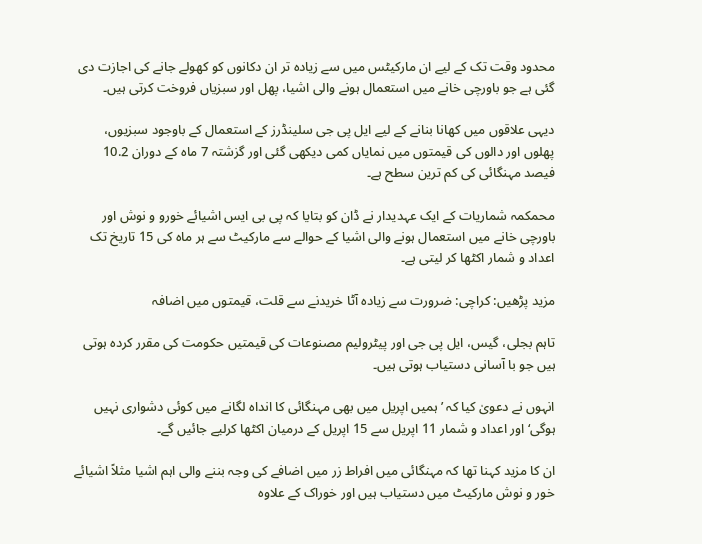محدود وقت تک کے لیے ان مارکیٹس میں سے زیادہ تر ان دکانوں کو کھولے جانے کی اجازت دی گئی ہے جو باورچی خانے میں استعمال ہونے والی اشیا، پھل اور سبزیاں فروخت کرتی ہیں۔

دیہی علاقوں میں کھانا بنانے کے لیے ایل پی جی سلینڈرز کے استعمال کے باوجود سبزیوں، پھلوں اور دالوں کی قیمتوں میں نمایاں کمی دیکھی گئی اور گزشتہ 7 ماہ کے دوران 10.2 فیصد مہنگائی کی کم ترین سطح ہے۔

محمکمہ شماریات کے ایک عہدیدار نے ڈان کو بتایا کہ پی بی ایس اشیائے خورو و نوش اور باورچی خانے میں استعمال ہونے والی اشیا کے حوالے سے مارکیٹ سے ہر ماہ کی 15 تاریخ تک اعداد و شمار اکٹھا کر لیتی ہے۔

مزید پڑھیں: کراچی: ضرورت سے زیادہ آٹا خریدنے سے قلت، قیمتوں میں اضافہ

تاہم بجلی، گیس، ایل پی جی اور پیٹرولیم مصنوعات کی قیمتیں حکومت کی مقرر کردہ ہوتی ہیں جو با آسانی دستیاب ہوتی ہیں۔

انہوں نے دعویٰ کیا کہ ’ہمیں اپریل میں بھی مہنگائی کا انداہ لگانے میں کوئی دشواری نہیں ہوگی‘ اور اعداد و شمار 11 اپریل سے 15 اپریل کے درمیان اکٹھا کرلیے جائیں گے۔

ان کا مزید کہنا تھا کہ مہنگائی میں افراط زر میں اضافے کی وجہ بننے والی اہم اشیا مثلاً اشیائے خور و نوش مارکیٹ میں دستیاب ہیں اور خوراک کے علاوہ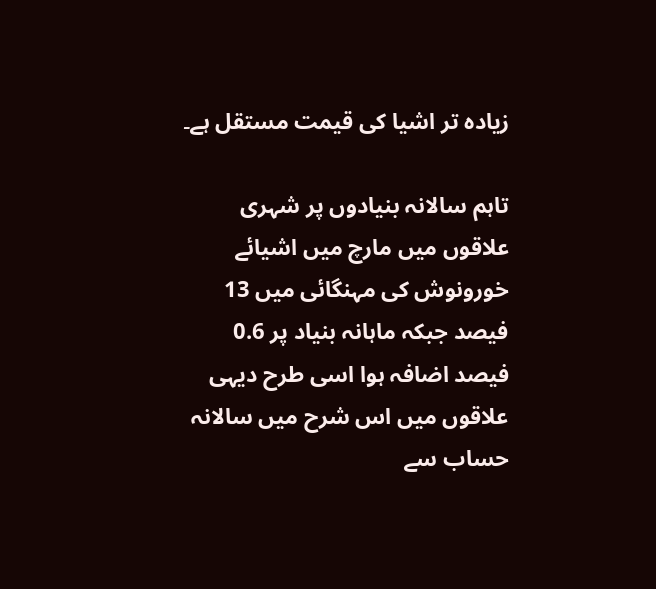زیادہ تر اشیا کی قیمت مستقل ہے۔

تاہم سالانہ بنیادوں پر شہری علاقوں میں مارچ میں اشیائے خورونوش کی مہنگائی میں 13 فیصد جبکہ ماہانہ بنیاد پر 0.6 فیصد اضافہ ہوا اسی طرح دیہی علاقوں میں اس شرح میں سالانہ حساب سے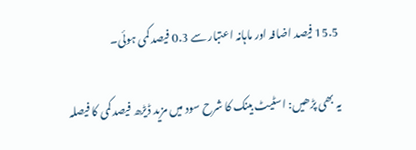15.5 فیصد اضافہ اور ماہانہ اعتبار سے 0.3 فیصد کمی ہوئی۔

یہ بھی پڑھیں: اسٹیٹ بینک کا شرح سود میں مزید ڈیڑھ فیصد کمی کا فیصلہ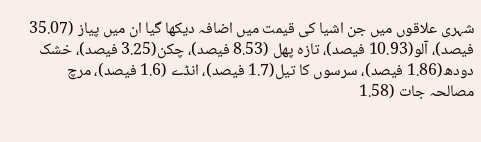شہری علاقوں میں جن اشیا کی قیمت میں اضافہ دیکھا گیا ان میں پیاز (35.07 فیصد)، آلو(10.93 فیصد)، تازہ پھل (8.53 فیصد)، چکن(3.25 فیصد)، خشک دودھ(1.86 فیصد)، سرسوں کا تیل(1.7 فیصد)، انڈے (1.6 فیصد)، مرچ مصالحہ جات (1.58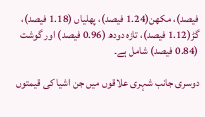فیصد)، مکھن(1.24 فیصد)، پھلیاں (1.18 فیصد)، گڑ(1.12 فیصد)، تازہ دودھ (0.96 فیصد) اور گوشت (0.84 فیصد) شامل ہے۔

دوسری جانب شہری علاقوں میں جن اشیا کی قیمتوں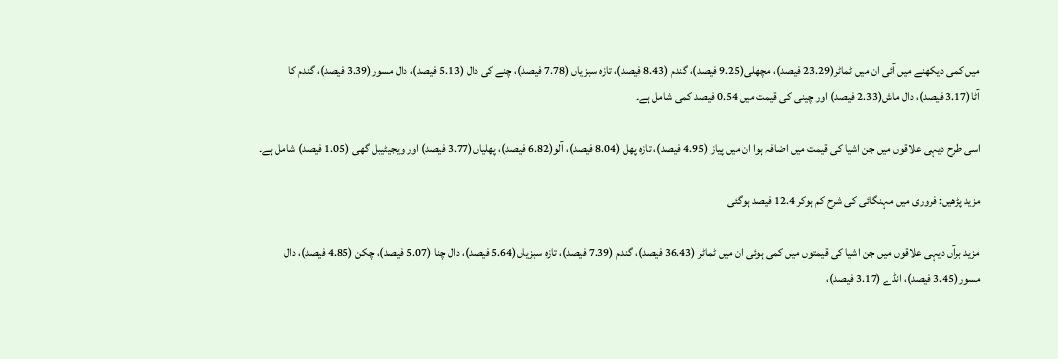میں کمی دیکھنے میں آئی ان میں ٹماٹر(23.29 فیصد)، مچھلی(9.25 فیصد)، گندم (8.43 فیصد)، تازہ سبزیاں (7.78 فیصد)، چنے کی دال (5.13 فیصد)، دال مسور(3.39 فیصد)، گندم کا آٹا(3.17 فیصد)، دال ماش(2.33 فیصد) اور چینی کی قیمت میں 0.54 فیصد کمی شامل ہے۔

اسی طرح دیہی علاقوں میں جن اشیا کی قیمت میں اضافہ ہوا ان میں پیاز (4.95 فیصد)، تازہ پھل (8.04 فیصد)، آلو(6.82 فیصد)، پھلیاں(3.77 فیصد) اور ویجیٹیبل گھی (1.05 فیصد) شامل ہے۔

مزید پڑھیں: فروری میں مہنگائی کی شرح کم ہوکر 12.4 فیصد ہوگئی

مزید برآں دیہی علاقوں میں جن اشیا کی قیمتوں میں کمی ہوئی ان میں ٹماٹر (36.43 فیصد)، گندم (7.39 فیصد)، تازہ سبزیاں(5.64 فیصد)، دال چنا (5.07 فیصد)، چکن (4.85 فیصد)، دال مسور(3.45 فیصد)، انڈے (3.17 فیصد)،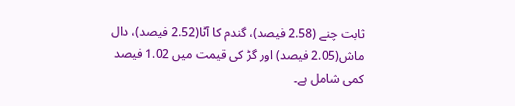ثابت چنے (2.58 فیصد)، گندم کا آٹا(2.52 فیصد)، دال ماش(2.05 فیصد) اور گڑ کی قیمت میں 1.02 فیصد کمی شامل ہے۔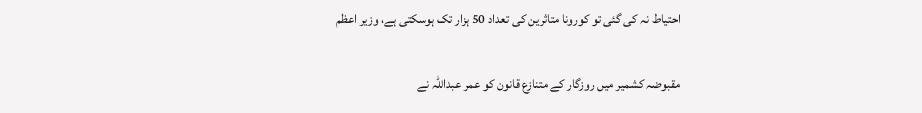احتیاط نہ کی گئی تو کورونا متاثرین کی تعداد 50 ہزار تک ہوسکتی ہے، وزیر اعظم

مقبوضہ کشمیر میں روزگار کے متنازع قانون کو عمر عبداللہ نے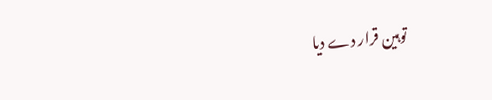توہین قرار دے دیا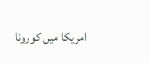امریکا میں کورونا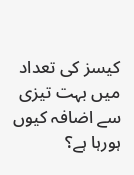کیسز کی تعداد میں بہت تیزی سے اضافہ کیوں ہورہا ہے؟